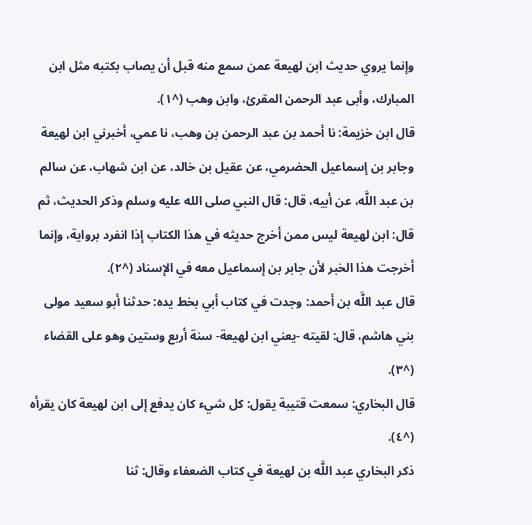وإنما يروي حديث ابن لهيعة عمن سمع منه قبل أن يصاب بكتبه مثل ابن المبارك، وأبى عبد الرحمن المقرئ، وابن وهب (^١).
قال ابن خزيمة: نا أحمد بن عبد الرحمن بن وهب، نا عمي، أخبرني ابن لهيعة وجابر بن إسماعيل الحضرمي، عن عقيل بن خالد، عن ابن شهاب، عن سالم بن عبد اللَّه، عن أبيه، قال: قال النبي صلى الله عليه وسلم وذكر الحديث، ثم قال: ابن لهيعة ليس ممن أخرج حديثه في هذا الكتاب إذا انفرد برواية، وإنما أخرجت هذا الخبر لأن جابر بن إسماعيل معه في الإسناد (^٢).
قال عبد اللَّه بن أحمد: وجدت في كتاب أبي بخط يده: حدثنا أبو سعيد مولى بني هاشم، قال: لقيته -يعني ابن لهيعة- سنة أربع وستين وهو على القضاء (^٣).
قال البخاري: سمعت قتيبة يقول: كل شيء كان يدفع إلى ابن لهيعة كان يقرأه (^٤).
ذكر البخاري عبد اللَّه بن لهيعة في كتاب الضعفاء وقال: ثنا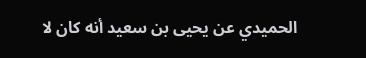الحميدي عن يحيى بن سعيد أنه كان لا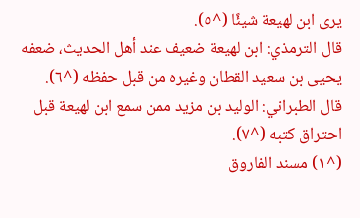يرى ابن لهيعة شيئًا (^٥).
قال الترمذي: ابن لهيعة ضعيف عند أهل الحديث، ضعفه يحيى بن سعيد القطان وغيره من قبل حفظه (^٦).
قال الطبراني: الوليد بن مزيد ممن سمع ابن لهيعة قبل احتراق كتبه (^٧).
(^١) مسند الفاروق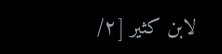لابن كثير [٢/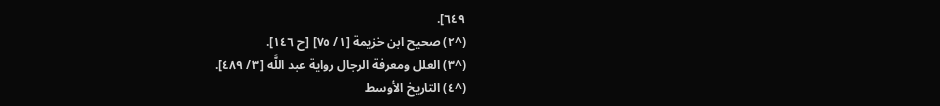٦٤٩].
(^٢) صحيح ابن خزيمة [١/ ٧٥] [ح ١٤٦].
(^٣) العلل ومعرفة الرجال رواية عبد اللَّه [٣/ ٤٨٩].
(^٤) التاريخ الأوسط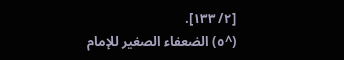[٢/ ١٣٣].
(^٥) الضعفاء الصغير للإمام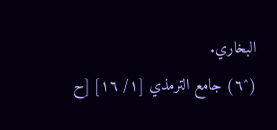البخاري.
(^٦) جامع الترمذي [١/ ١٦] [ح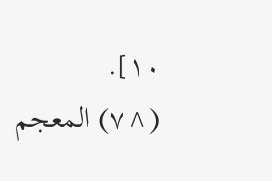١٠].
(^٧) المعجم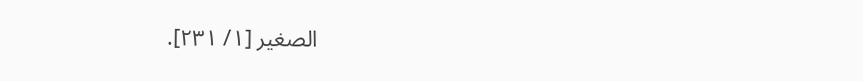الصغير [١/ ٢٣١].